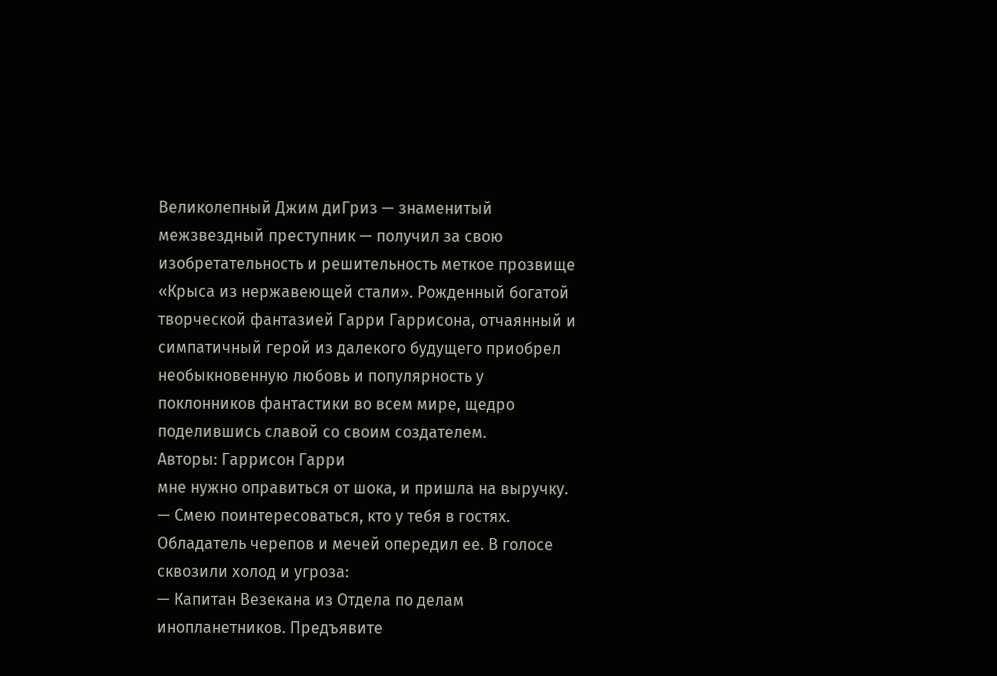Великолепный Джим диГриз — знаменитый межзвездный преступник — получил за свою изобретательность и решительность меткое прозвище «Крыса из нержавеющей стали». Рожденный богатой творческой фантазией Гарри Гаррисона, отчаянный и симпатичный герой из далекого будущего приобрел необыкновенную любовь и популярность у поклонников фантастики во всем мире, щедро поделившись славой со своим создателем.
Авторы: Гаррисон Гарри
мне нужно оправиться от шока, и пришла на выручку.
— Смею поинтересоваться, кто у тебя в гостях.
Обладатель черепов и мечей опередил ее. В голосе сквозили холод и угроза:
— Капитан Везекана из Отдела по делам инопланетников. Предъявите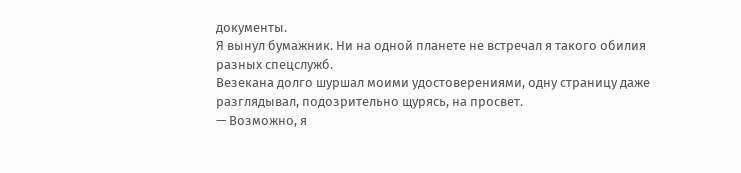документы.
Я вынул бумажник. Ни на одной планете не встречал я такого обилия разных спецслужб.
Везекана долго шуршал моими удостоверениями, одну страницу даже разглядывал, подозрительно щурясь, на просвет.
— Возможно, я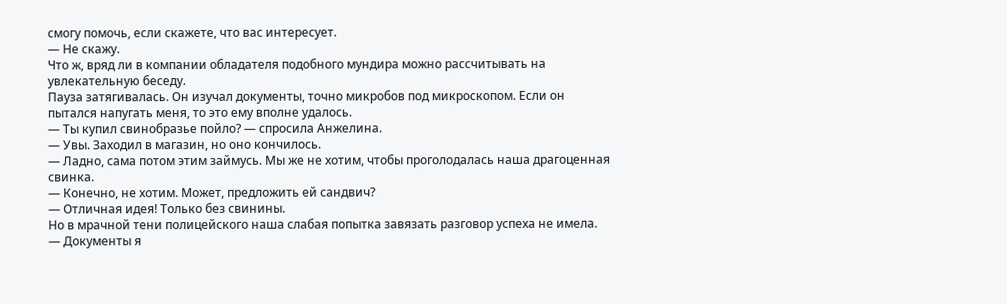смогу помочь, если скажете, что вас интересует.
— Не скажу.
Что ж, вряд ли в компании обладателя подобного мундира можно рассчитывать на увлекательную беседу.
Пауза затягивалась. Он изучал документы, точно микробов под микроскопом. Если он пытался напугать меня, то это ему вполне удалось.
— Ты купил свинобразье пойло? — спросила Анжелина.
— Увы. Заходил в магазин, но оно кончилось.
— Ладно, сама потом этим займусь. Мы же не хотим, чтобы проголодалась наша драгоценная свинка.
— Конечно, не хотим. Может, предложить ей сандвич?
— Отличная идея! Только без свинины.
Но в мрачной тени полицейского наша слабая попытка завязать разговор успеха не имела.
— Документы я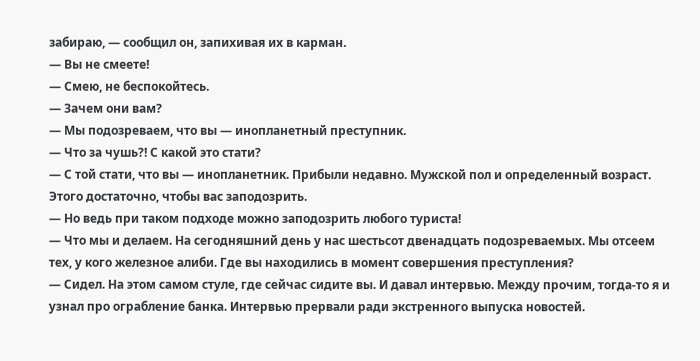забираю, — сообщил он, запихивая их в карман.
— Вы не смеете!
— Смею, не беспокойтесь.
— Зачем они вам?
— Мы подозреваем, что вы — инопланетный преступник.
— Что за чушь?! С какой это стати?
— С той стати, что вы — инопланетник. Прибыли недавно. Мужской пол и определенный возраст. Этого достаточно, чтобы вас заподозрить.
— Но ведь при таком подходе можно заподозрить любого туриста!
— Что мы и делаем. На сегодняшний день у нас шестьсот двенадцать подозреваемых. Мы отсеем тех, у кого железное алиби. Где вы находились в момент совершения преступления?
— Сидел. На этом самом стуле, где сейчас сидите вы. И давал интервью. Между прочим, тогда-то я и узнал про ограбление банка. Интервью прервали ради экстренного выпуска новостей.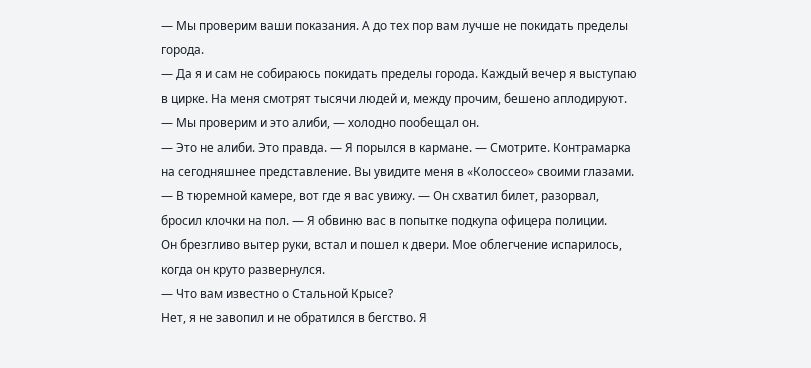— Мы проверим ваши показания. А до тех пор вам лучше не покидать пределы города.
— Да я и сам не собираюсь покидать пределы города. Каждый вечер я выступаю в цирке. На меня смотрят тысячи людей и, между прочим, бешено аплодируют.
— Мы проверим и это алиби, — холодно пообещал он.
— Это не алиби. Это правда. — Я порылся в кармане. — Смотрите. Контрамарка на сегодняшнее представление. Вы увидите меня в «Колоссео» своими глазами.
— В тюремной камере, вот где я вас увижу. — Он схватил билет, разорвал, бросил клочки на пол. — Я обвиню вас в попытке подкупа офицера полиции.
Он брезгливо вытер руки, встал и пошел к двери. Мое облегчение испарилось, когда он круто развернулся.
— Что вам известно о Стальной Крысе?
Нет, я не завопил и не обратился в бегство. Я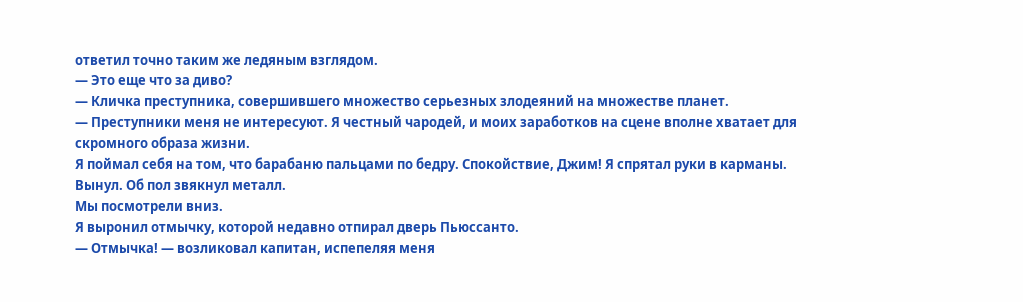ответил точно таким же ледяным взглядом.
— Это еще что за диво?
— Кличка преступника, совершившего множество серьезных злодеяний на множестве планет.
— Преступники меня не интересуют. Я честный чародей, и моих заработков на сцене вполне хватает для скромного образа жизни.
Я поймал себя на том, что барабаню пальцами по бедру. Спокойствие, Джим! Я спрятал руки в карманы. Вынул. Об пол звякнул металл.
Мы посмотрели вниз.
Я выронил отмычку, которой недавно отпирал дверь Пьюссанто.
— Отмычка! — возликовал капитан, испепеляя меня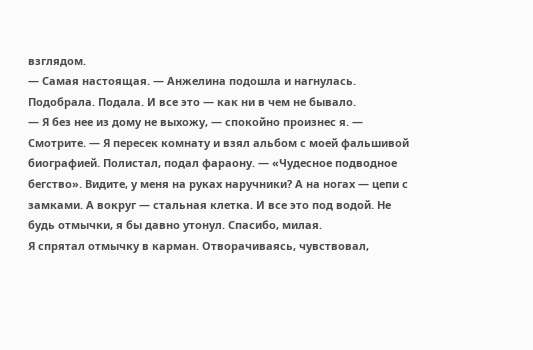взглядом.
— Самая настоящая. — Анжелина подошла и нагнулась. Подобрала. Подала. И все это — как ни в чем не бывало.
— Я без нее из дому не выхожу, — спокойно произнес я. — Смотрите. — Я пересек комнату и взял альбом с моей фальшивой биографией. Полистал, подал фараону. — «Чудесное подводное бегство». Видите, у меня на руках наручники? А на ногах — цепи с замками. А вокруг — стальная клетка. И все это под водой. Не будь отмычки, я бы давно утонул. Спасибо, милая.
Я спрятал отмычку в карман. Отворачиваясь, чувствовал,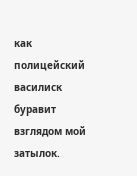как полицейский василиск буравит взглядом мой затылок.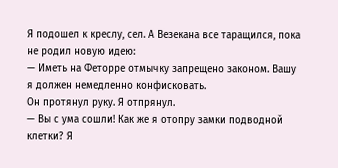Я подошел к креслу, сел. А Везекана все таращился, пока не родил новую идею:
— Иметь на Феторре отмычку запрещено законом. Вашу я должен немедленно конфисковать.
Он протянул руку. Я отпрянул.
— Вы с ума сошли! Как же я отопру замки подводной клетки? Я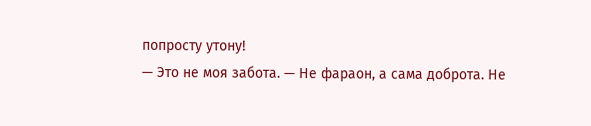попросту утону!
— Это не моя забота. — Не фараон, а сама доброта. Не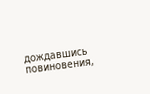дождавшись повиновения,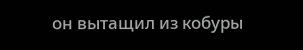он вытащил из кобуры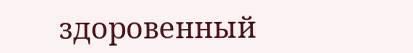здоровенный